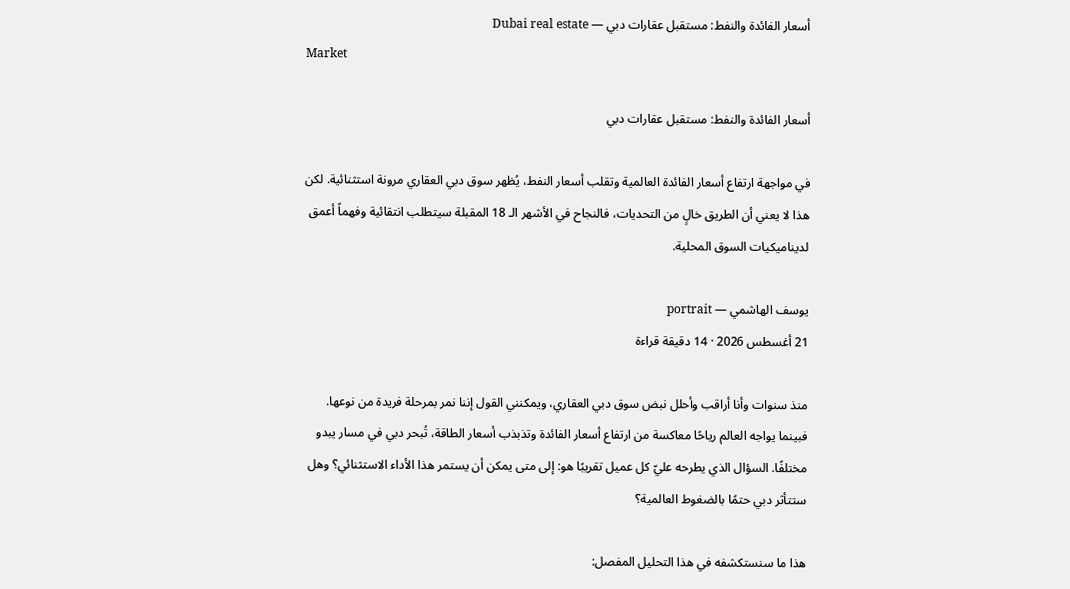أسعار الفائدة والنفط: مستقبل عقارات دبي — Dubai real estate
Market

أسعار الفائدة والنفط: مستقبل عقارات دبي

في مواجهة ارتفاع أسعار الفائدة العالمية وتقلب أسعار النفط، يُظهر سوق دبي العقاري مرونة استثنائية. لكن هذا لا يعني أن الطريق خالٍ من التحديات، فالنجاح في الأشهر الـ 18 المقبلة سيتطلب انتقائية وفهماً أعمق لديناميكيات السوق المحلية.

يوسف الهاشمي — portrait
21 أغسطس 2026 · 14 دقيقة قراءة

منذ سنوات وأنا أراقب وأحلل نبض سوق دبي العقاري، ويمكنني القول إننا نمر بمرحلة فريدة من نوعها. فبينما يواجه العالم رياحًا معاكسة من ارتفاع أسعار الفائدة وتذبذب أسعار الطاقة، تُبحر دبي في مسار يبدو مختلفًا. السؤال الذي يطرحه عليّ كل عميل تقريبًا هو: إلى متى يمكن أن يستمر هذا الأداء الاستثنائي؟ وهل ستتأثر دبي حتمًا بالضغوط العالمية؟

هذا ما سنستكشفه في هذا التحليل المفصل: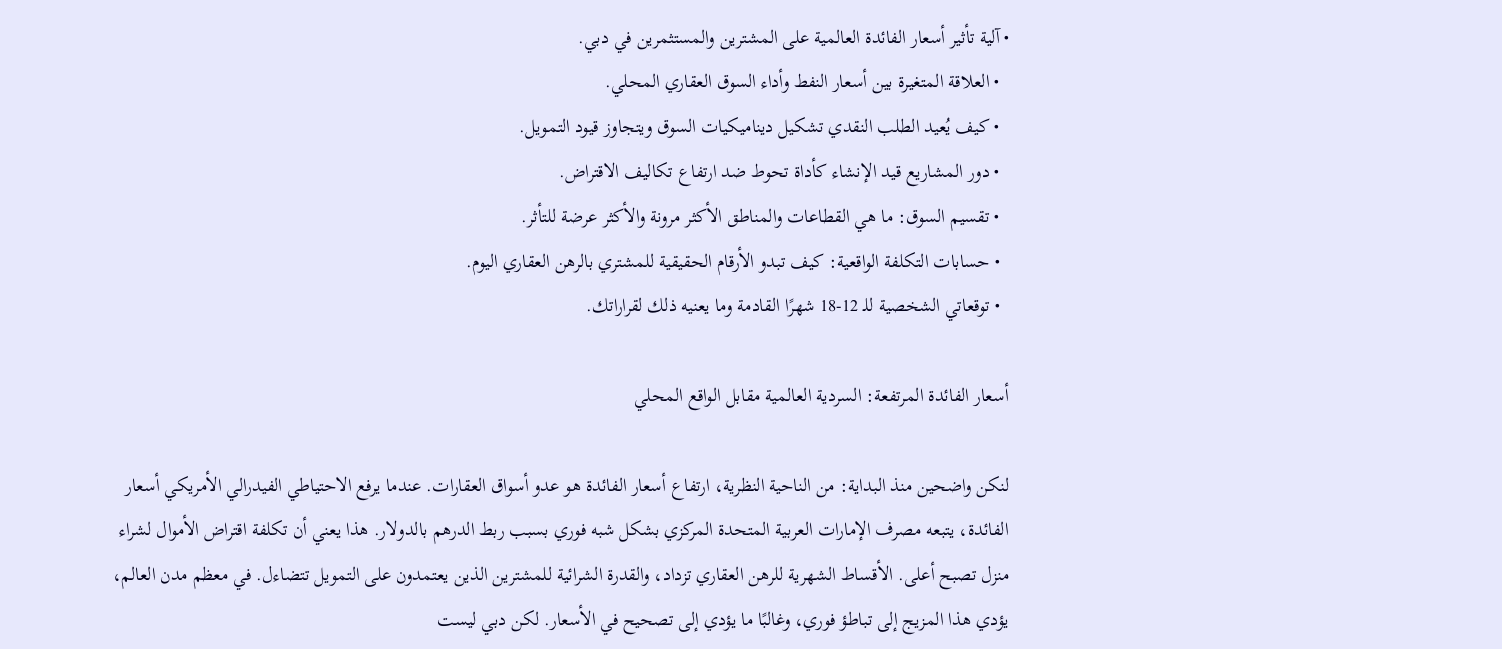• آلية تأثير أسعار الفائدة العالمية على المشترين والمستثمرين في دبي.
  • العلاقة المتغيرة بين أسعار النفط وأداء السوق العقاري المحلي.
  • كيف يُعيد الطلب النقدي تشكيل ديناميكيات السوق ويتجاوز قيود التمويل.
  • دور المشاريع قيد الإنشاء كأداة تحوط ضد ارتفاع تكاليف الاقتراض.
  • تقسيم السوق: ما هي القطاعات والمناطق الأكثر مرونة والأكثر عرضة للتأثر.
  • حسابات التكلفة الواقعية: كيف تبدو الأرقام الحقيقية للمشتري بالرهن العقاري اليوم.
  • توقعاتي الشخصية للـ 12-18 شهرًا القادمة وما يعنيه ذلك لقراراتك.

أسعار الفائدة المرتفعة: السردية العالمية مقابل الواقع المحلي

لنكن واضحين منذ البداية: من الناحية النظرية، ارتفاع أسعار الفائدة هو عدو أسواق العقارات. عندما يرفع الاحتياطي الفيدرالي الأمريكي أسعار الفائدة، يتبعه مصرف الإمارات العربية المتحدة المركزي بشكل شبه فوري بسبب ربط الدرهم بالدولار. هذا يعني أن تكلفة اقتراض الأموال لشراء منزل تصبح أعلى. الأقساط الشهرية للرهن العقاري تزداد، والقدرة الشرائية للمشترين الذين يعتمدون على التمويل تتضاءل. في معظم مدن العالم، يؤدي هذا المزيج إلى تباطؤ فوري، وغالبًا ما يؤدي إلى تصحيح في الأسعار. لكن دبي ليست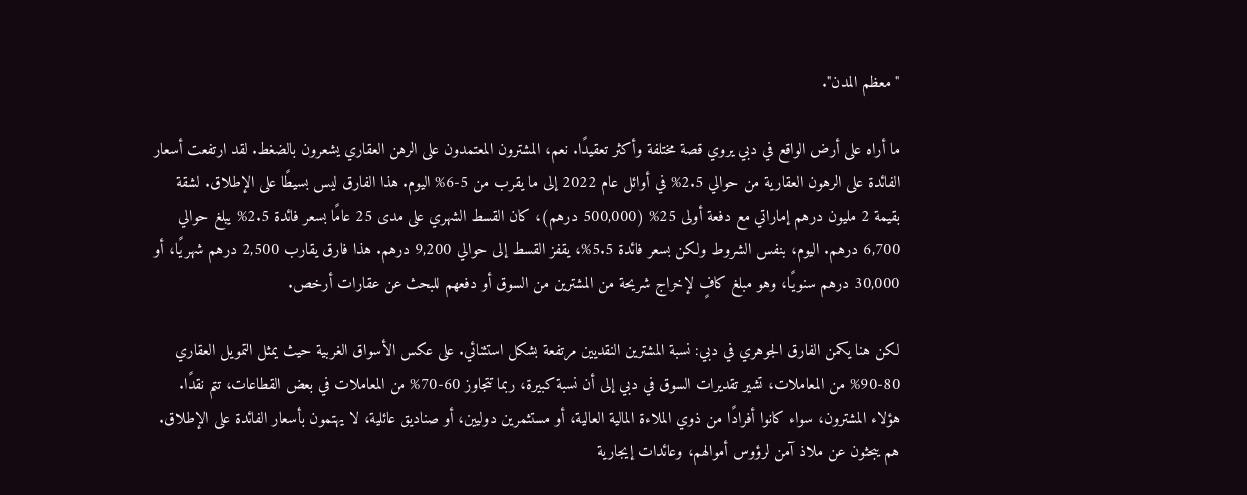"معظم المدن".

ما أراه على أرض الواقع في دبي يروي قصة مختلفة وأكثر تعقيدًا. نعم، المشترون المعتمدون على الرهن العقاري يشعرون بالضغط. لقد ارتفعت أسعار الفائدة على الرهون العقارية من حوالي 2.5% في أوائل عام 2022 إلى ما يقرب من 5-6% اليوم. هذا الفارق ليس بسيطًا على الإطلاق. لشقة بقيمة 2 مليون درهم إماراتي مع دفعة أولى 25% (500,000 درهم)، كان القسط الشهري على مدى 25 عامًا بسعر فائدة 2.5% يبلغ حوالي 6,700 درهم. اليوم، بنفس الشروط ولكن بسعر فائدة 5.5%، يقفز القسط إلى حوالي 9,200 درهم. هذا فارق يقارب 2,500 درهم شهريًا، أو 30,000 درهم سنويًا، وهو مبلغ كافٍ لإخراج شريحة من المشترين من السوق أو دفعهم للبحث عن عقارات أرخص.

لكن هنا يكمن الفارق الجوهري في دبي: نسبة المشترين النقديين مرتفعة بشكل استثنائي. على عكس الأسواق الغربية حيث يمثل التمويل العقاري 80-90% من المعاملات، تشير تقديرات السوق في دبي إلى أن نسبة كبيرة، ربما تتجاوز 60-70% من المعاملات في بعض القطاعات، تتم نقدًا. هؤلاء المشترون، سواء كانوا أفرادًا من ذوي الملاءة المالية العالية، أو مستثمرين دوليين، أو صناديق عائلية، لا يهتمون بأسعار الفائدة على الإطلاق. هم يبحثون عن ملاذ آمن لرؤوس أموالهم، وعائدات إيجارية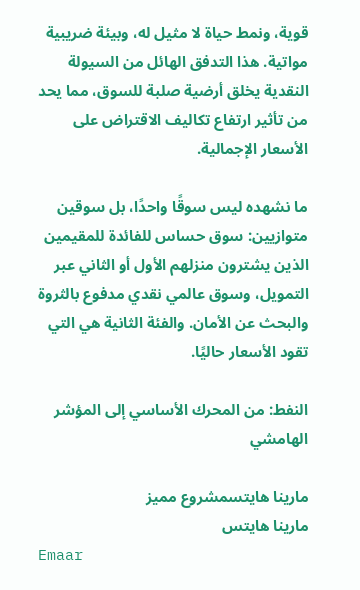قوية، ونمط حياة لا مثيل له، وبيئة ضريبية مواتية. هذا التدفق الهائل من السيولة النقدية يخلق أرضية صلبة للسوق، مما يحد من تأثير ارتفاع تكاليف الاقتراض على الأسعار الإجمالية.

ما نشهده ليس سوقًا واحدًا، بل سوقين متوازيين: سوق حساس للفائدة للمقيمين الذين يشترون منزلهم الأول أو الثاني عبر التمويل، وسوق عالمي نقدي مدفوع بالثروة والبحث عن الأمان. والفئة الثانية هي التي تقود الأسعار حاليًا.

النفط: من المحرك الأساسي إلى المؤشر الهامشي

مارينا هايتسمشروع مميز
مارينا هايتس
Emaar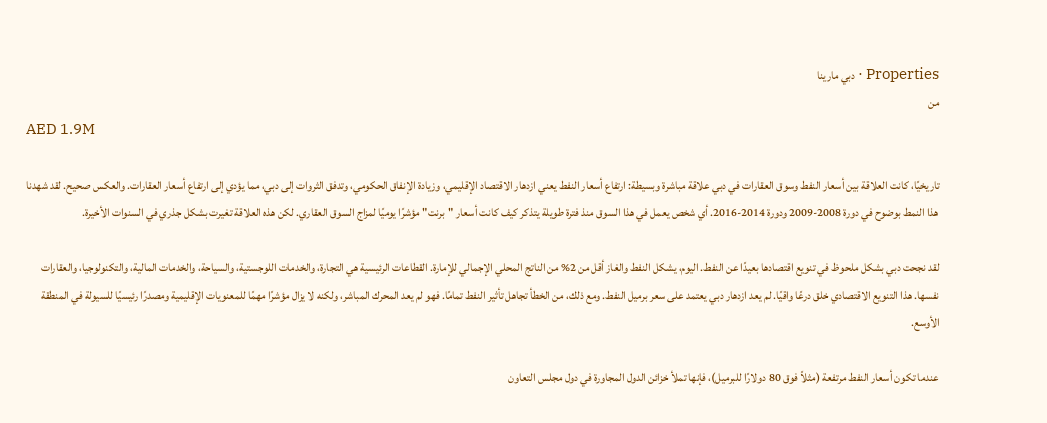Properties · دبي مارينا
من
AED 1.9M

تاريخيًا، كانت العلاقة بين أسعار النفط وسوق العقارات في دبي علاقة مباشرة وبسيطة: ارتفاع أسعار النفط يعني ازدهار الاقتصاد الإقليمي، وزيادة الإنفاق الحكومي، وتدفق الثروات إلى دبي، مما يؤدي إلى ارتفاع أسعار العقارات. والعكس صحيح. لقد شهدنا هذا النمط بوضوح في دورة 2008-2009 ودورة 2014-2016. أي شخص يعمل في هذا السوق منذ فترة طويلة يتذكر كيف كانت أسعار "برنت" مؤشرًا يوميًا لمزاج السوق العقاري. لكن هذه العلاقة تغيرت بشكل جذري في السنوات الأخيرة.

لقد نجحت دبي بشكل ملحوظ في تنويع اقتصادها بعيدًا عن النفط. اليوم، يشكل النفط والغاز أقل من 2% من الناتج المحلي الإجمالي للإمارة. القطاعات الرئيسية هي التجارة، والخدمات اللوجستية، والسياحة، والخدمات المالية، والتكنولوجيا، والعقارات نفسها. هذا التنويع الاقتصادي خلق درعًا واقيًا. لم يعد ازدهار دبي يعتمد على سعر برميل النفط. ومع ذلك، من الخطأ تجاهل تأثير النفط تمامًا. فهو لم يعد المحرك المباشر، ولكنه لا يزال مؤشرًا مهمًا للمعنويات الإقليمية ومصدرًا رئيسيًا للسيولة في المنطقة الأوسع.

عندما تكون أسعار النفط مرتفعة (مثلاً فوق 80 دولارًا للبرميل)، فإنها تملأ خزائن الدول المجاورة في دول مجلس التعاون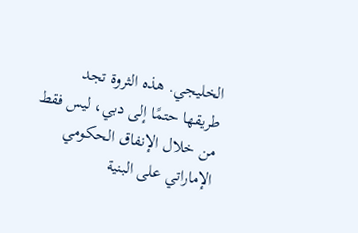الخليجي. هذه الثروة تجد طريقها حتمًا إلى دبي، ليس فقط من خلال الإنفاق الحكومي الإماراتي على البنية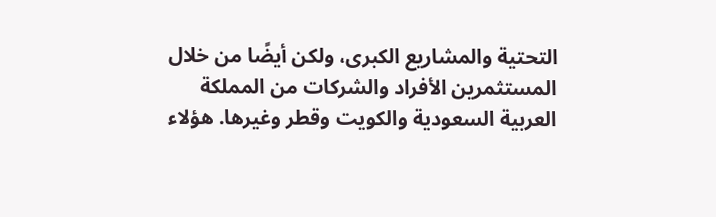التحتية والمشاريع الكبرى، ولكن أيضًا من خلال المستثمرين الأفراد والشركات من المملكة العربية السعودية والكويت وقطر وغيرها. هؤلاء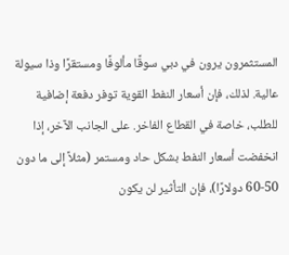المستثمرون يرون في دبي سوقًا مألوفًا ومستقرًا وذا سيولة عالية. لذلك، فإن أسعار النفط القوية توفر دفعة إضافية للطلب، خاصة في القطاع الفاخر. على الجانب الآخر، إذا انخفضت أسعار النفط بشكل حاد ومستمر (مثلاً إلى ما دون 50-60 دولارًا)، فإن التأثير لن يكون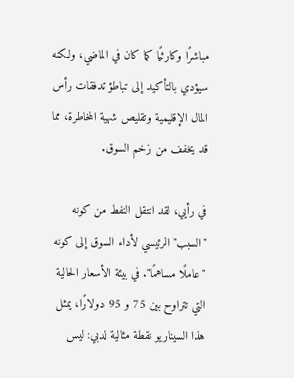مباشرًا وكارثيًا كما كان في الماضي، ولكنه سيؤدي بالتأكيد إلى تباطؤ تدفقات رأس المال الإقليمية وتقليص شهية المخاطرة، مما قد يخفف من زخم السوق.

في رأيي، لقد انتقل النفط من كونه "السبب" الرئيسي لأداء السوق إلى كونه "عاملًا مساهمًا". في بيئة الأسعار الحالية التي تتراوح بين 75 و 95 دولارًا، يمثل هذا السيناريو نقطة مثالية لدبي: ليس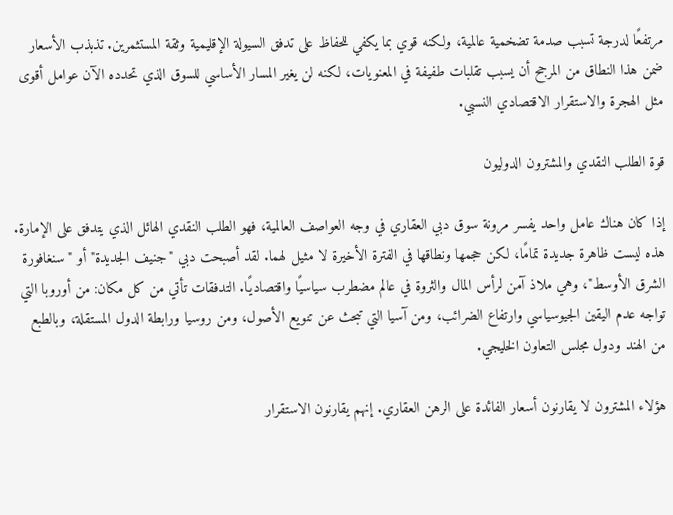مرتفعًا لدرجة تسبب صدمة تضخمية عالمية، ولكنه قوي بما يكفي للحفاظ على تدفق السيولة الإقليمية وثقة المستثمرين. تذبذب الأسعار ضمن هذا النطاق من المرجح أن يسبب تقلبات طفيفة في المعنويات، لكنه لن يغير المسار الأساسي للسوق الذي تحدده الآن عوامل أقوى مثل الهجرة والاستقرار الاقتصادي النسبي.

قوة الطلب النقدي والمشترون الدوليون

إذا كان هناك عامل واحد يفسر مرونة سوق دبي العقاري في وجه العواصف العالمية، فهو الطلب النقدي الهائل الذي يتدفق على الإمارة. هذه ليست ظاهرة جديدة تمامًا، لكن حجمها ونطاقها في الفترة الأخيرة لا مثيل لهما. لقد أصبحت دبي "جنيف الجديدة" أو "سنغافورة الشرق الأوسط"، وهي ملاذ آمن لرأس المال والثروة في عالم مضطرب سياسيًا واقتصاديًا. التدفقات تأتي من كل مكان: من أوروبا التي تواجه عدم اليقين الجيوسياسي وارتفاع الضرائب، ومن آسيا التي تبحث عن تنويع الأصول، ومن روسيا ورابطة الدول المستقلة، وبالطبع من الهند ودول مجلس التعاون الخليجي.

هؤلاء المشترون لا يقارنون أسعار الفائدة على الرهن العقاري. إنهم يقارنون الاستقرار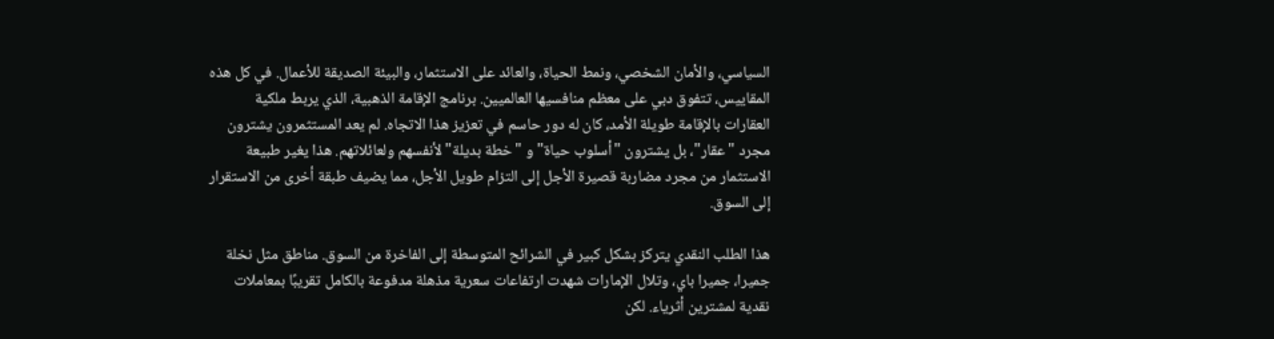السياسي، والأمان الشخصي، ونمط الحياة، والعائد على الاستثمار، والبيئة الصديقة للأعمال. في كل هذه المقاييس، تتفوق دبي على معظم منافسيها العالميين. برنامج الإقامة الذهبية، الذي يربط ملكية العقارات بالإقامة طويلة الأمد، كان له دور حاسم في تعزيز هذا الاتجاه. لم يعد المستثمرون يشترون مجرد "عقار"، بل يشترون "أسلوب حياة" و "خطة بديلة" لأنفسهم ولعائلاتهم. هذا يغير طبيعة الاستثمار من مجرد مضاربة قصيرة الأجل إلى التزام طويل الأجل، مما يضيف طبقة أخرى من الاستقرار إلى السوق.

هذا الطلب النقدي يتركز بشكل كبير في الشرائح المتوسطة إلى الفاخرة من السوق. مناطق مثل نخلة جميرا، جميرا باي، وتلال الإمارات شهدت ارتفاعات سعرية مذهلة مدفوعة بالكامل تقريبًا بمعاملات نقدية لمشترين أثرياء. لكن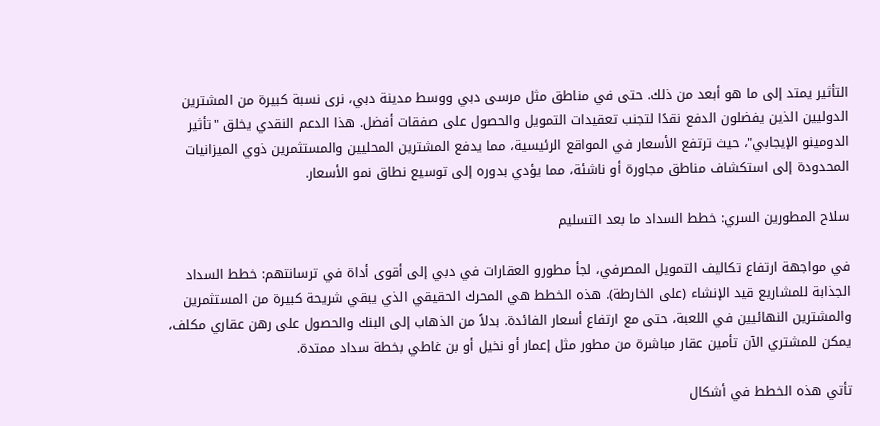التأثير يمتد إلى ما هو أبعد من ذلك. حتى في مناطق مثل مرسى دبي ووسط مدينة دبي، نرى نسبة كبيرة من المشترين الدوليين الذين يفضلون الدفع نقدًا لتجنب تعقيدات التمويل والحصول على صفقات أفضل. هذا الدعم النقدي يخلق "تأثير الدومينو الإيجابي"، حيث ترتفع الأسعار في المواقع الرئيسية، مما يدفع المشترين المحليين والمستثمرين ذوي الميزانيات المحدودة إلى استكشاف مناطق مجاورة أو ناشئة، مما يؤدي بدوره إلى توسيع نطاق نمو الأسعار.

سلاح المطورين السري: خطط السداد ما بعد التسليم

في مواجهة ارتفاع تكاليف التمويل المصرفي، لجأ مطورو العقارات في دبي إلى أقوى أداة في ترسانتهم: خطط السداد الجذابة للمشاريع قيد الإنشاء (على الخارطة). هذه الخطط هي المحرك الحقيقي الذي يبقي شريحة كبيرة من المستثمرين والمشترين النهائيين في اللعبة، حتى مع ارتفاع أسعار الفائدة. بدلاً من الذهاب إلى البنك والحصول على رهن عقاري مكلف، يمكن للمشتري الآن تأمين عقار مباشرة من مطور مثل إعمار أو نخيل أو بن غاطي بخطة سداد ممتدة.

تأتي هذه الخطط في أشكال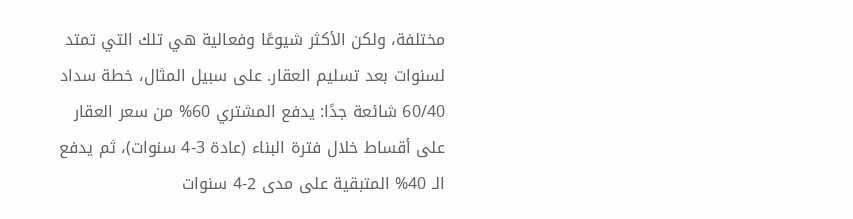مختلفة، ولكن الأكثر شيوعًا وفعالية هي تلك التي تمتد لسنوات بعد تسليم العقار. على سبيل المثال، خطة سداد 60/40 شائعة جدًا: يدفع المشتري 60% من سعر العقار على أقساط خلال فترة البناء (عادة 3-4 سنوات)، ثم يدفع الـ 40% المتبقية على مدى 2-4 سنوات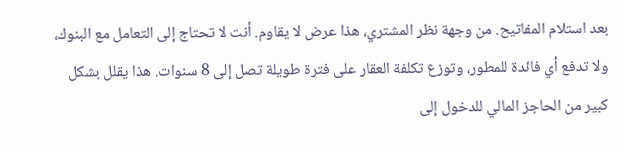بعد استلام المفاتيح. من وجهة نظر المشتري، هذا عرض لا يقاوم. أنت لا تحتاج إلى التعامل مع البنوك، ولا تدفع أي فائدة للمطور، وتوزع تكلفة العقار على فترة طويلة تصل إلى 8 سنوات. هذا يقلل بشكل كبير من الحاجز المالي للدخول إلى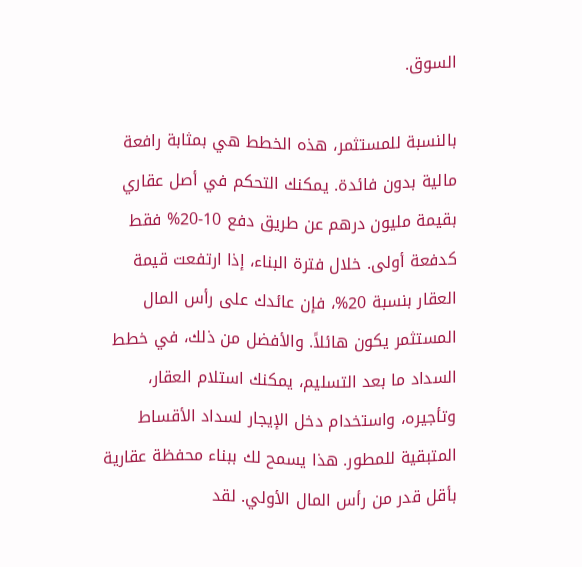السوق.

بالنسبة للمستثمر، هذه الخطط هي بمثابة رافعة مالية بدون فائدة. يمكنك التحكم في أصل عقاري بقيمة مليون درهم عن طريق دفع 10-20% فقط كدفعة أولى. خلال فترة البناء، إذا ارتفعت قيمة العقار بنسبة 20%، فإن عائدك على رأس المال المستثمر يكون هائلاً. والأفضل من ذلك، في خطط السداد ما بعد التسليم، يمكنك استلام العقار، وتأجيره، واستخدام دخل الإيجار لسداد الأقساط المتبقية للمطور. هذا يسمح لك ببناء محفظة عقارية بأقل قدر من رأس المال الأولي. لقد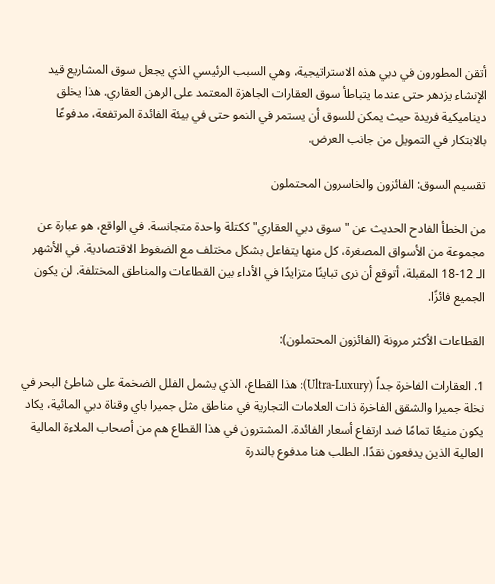أتقن المطورون في دبي هذه الاستراتيجية، وهي السبب الرئيسي الذي يجعل سوق المشاريع قيد الإنشاء يزدهر حتى عندما يتباطأ سوق العقارات الجاهزة المعتمد على الرهن العقاري. هذا يخلق ديناميكية فريدة حيث يمكن للسوق أن يستمر في النمو حتى في بيئة الفائدة المرتفعة، مدفوعًا بالابتكار في التمويل من جانب العرض.

تقسيم السوق: الفائزون والخاسرون المحتملون

من الخطأ الفادح الحديث عن "سوق دبي العقاري" ككتلة واحدة متجانسة. في الواقع، هو عبارة عن مجموعة من الأسواق المصغرة، كل منها يتفاعل بشكل مختلف مع الضغوط الاقتصادية. في الأشهر الـ 12-18 المقبلة، أتوقع أن نرى تباينًا متزايدًا في الأداء بين القطاعات والمناطق المختلفة. لن يكون الجميع فائزًا.

القطاعات الأكثر مرونة (الفائزون المحتملون):

1. العقارات الفاخرة جداً (Ultra-Luxury): هذا القطاع، الذي يشمل الفلل الضخمة على شاطئ البحر في نخلة جميرا والشقق الفاخرة ذات العلامات التجارية في مناطق مثل جميرا باي وقناة دبي المائية، يكاد يكون منيعًا تمامًا ضد ارتفاع أسعار الفائدة. المشترون في هذا القطاع هم من أصحاب الملاءة المالية العالية الذين يدفعون نقدًا. الطلب هنا مدفوع بالندرة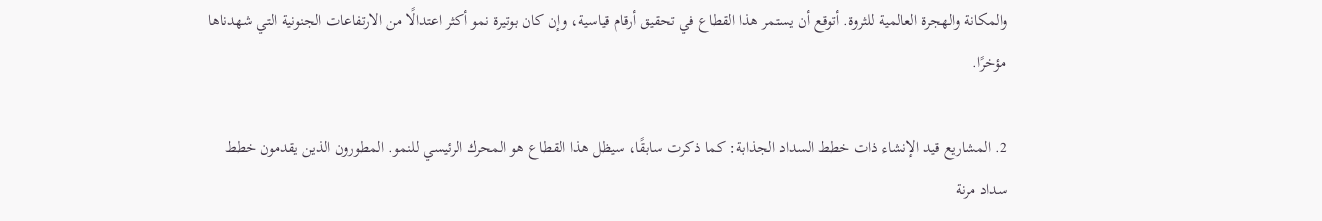والمكانة والهجرة العالمية للثروة. أتوقع أن يستمر هذا القطاع في تحقيق أرقام قياسية، وإن كان بوتيرة نمو أكثر اعتدالًا من الارتفاعات الجنونية التي شهدناها مؤخرًا.

2. المشاريع قيد الإنشاء ذات خطط السداد الجذابة: كما ذكرت سابقًا، سيظل هذا القطاع هو المحرك الرئيسي للنمو. المطورون الذين يقدمون خطط سداد مرنة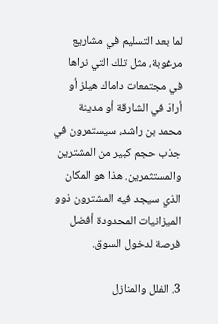لما بعد التسليم في مشاريع مرغوبة، مثل تلك التي نراها في مجتمعات داماك هيلز أو أرادَ في الشارقة أو مدينة محمد بن راشد، سيستمرون في جذب حجم كبير من المشترين والمستثمرين. هذا هو المكان الذي سيجد فيه المشترون ذوو الميزانيات المحدودة أفضل فرصة لدخول السوق.

3. الفلل والمنازل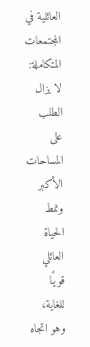العائلية في المجتمعات المتكاملة: لا يزال الطلب على المساحات الأكبر ونمط الحياة العائلي قويًا للغاية، وهو اتجاه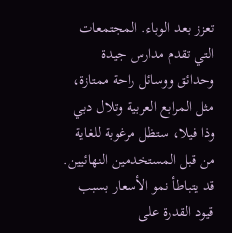تعزز بعد الوباء. المجتمعات التي تقدم مدارس جيدة وحدائق ووسائل راحة ممتازة، مثل المرابع العربية وتلال دبي وذا فيلا، ستظل مرغوبة للغاية من قبل المستخدمين النهائيين. قد يتباطأ نمو الأسعار بسبب قيود القدرة على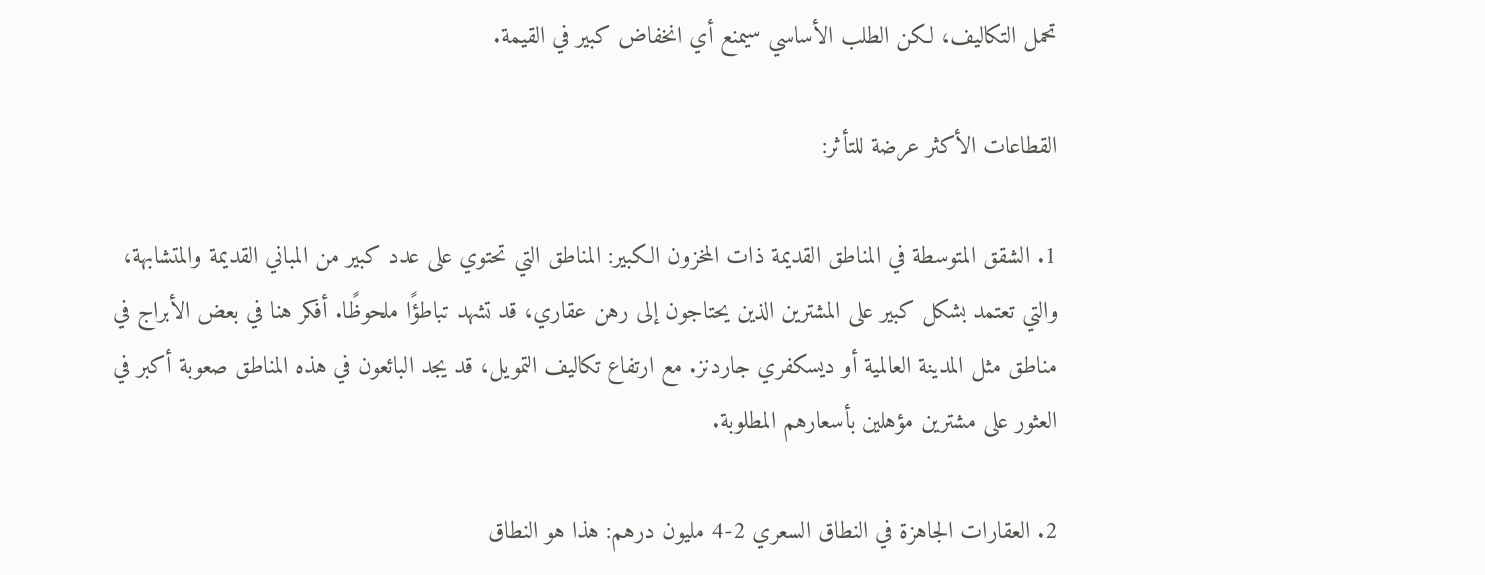تحمل التكاليف، لكن الطلب الأساسي سيمنع أي انخفاض كبير في القيمة.

القطاعات الأكثر عرضة للتأثر:

1. الشقق المتوسطة في المناطق القديمة ذات المخزون الكبير: المناطق التي تحتوي على عدد كبير من المباني القديمة والمتشابهة، والتي تعتمد بشكل كبير على المشترين الذين يحتاجون إلى رهن عقاري، قد تشهد تباطؤًا ملحوظًا. أفكر هنا في بعض الأبراج في مناطق مثل المدينة العالمية أو ديسكفري جاردنز. مع ارتفاع تكاليف التمويل، قد يجد البائعون في هذه المناطق صعوبة أكبر في العثور على مشترين مؤهلين بأسعارهم المطلوبة.

2. العقارات الجاهزة في النطاق السعري 2-4 مليون درهم: هذا هو النطاق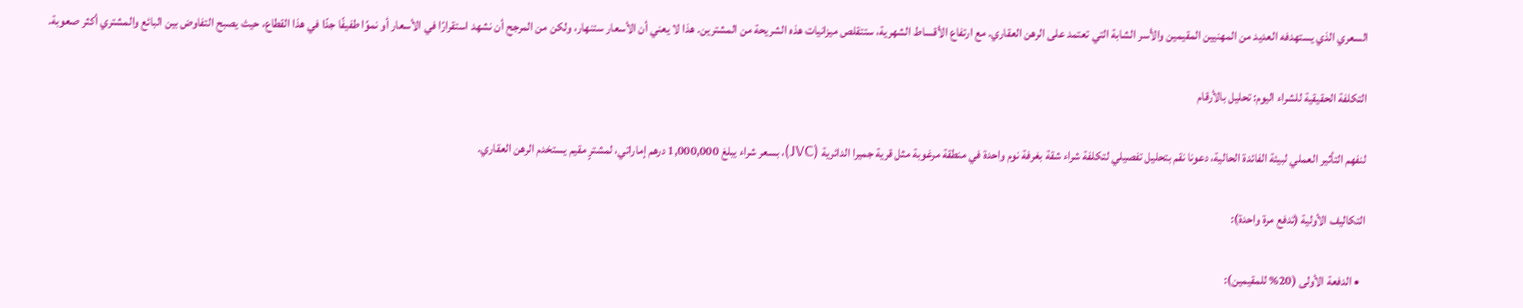السعري الذي يستهدفه العديد من المهنيين المقيمين والأسر الشابة التي تعتمد على الرهن العقاري. مع ارتفاع الأقساط الشهرية، ستتقلص ميزانيات هذه الشريحة من المشترين. هذا لا يعني أن الأسعار ستنهار، ولكن من المرجح أن نشهد استقرارًا في الأسعار أو نموًا طفيفًا جدًا في هذا القطاع، حيث يصبح التفاوض بين البائع والمشتري أكثر صعوبة.

التكلفة الحقيقية للشراء اليوم: تحليل بالأرقام

لنفهم التأثير العملي لبيئة الفائدة الحالية، دعونا نقم بتحليل تفصيلي لتكلفة شراء شقة بغرفة نوم واحدة في منطقة مرغوبة مثل قرية جميرا الدائرية (JVC)، بسعر شراء يبلغ 1,000,000 درهم إماراتي، لمشترٍ مقيم يستخدم الرهن العقاري.

التكاليف الأولية (تدفع مرة واحدة):

  • الدفعة الأولى (20% للمقيمين):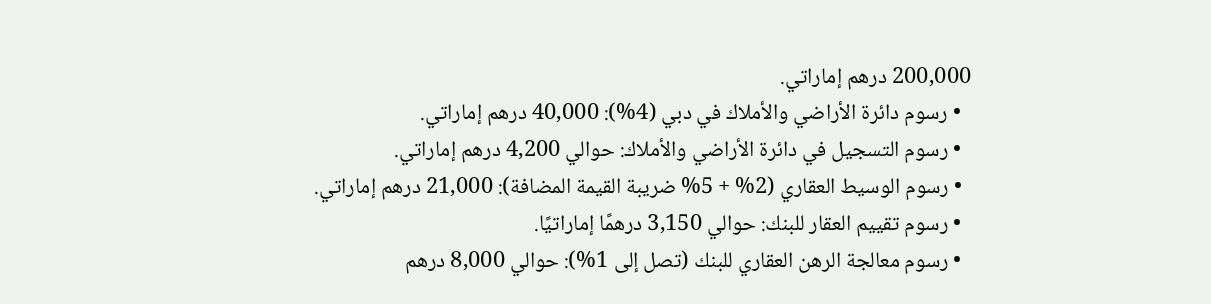200,000 درهم إماراتي.
  • رسوم دائرة الأراضي والأملاك في دبي (4%): 40,000 درهم إماراتي.
  • رسوم التسجيل في دائرة الأراضي والأملاك: حوالي 4,200 درهم إماراتي.
  • رسوم الوسيط العقاري (2% + 5% ضريبة القيمة المضافة): 21,000 درهم إماراتي.
  • رسوم تقييم العقار للبنك: حوالي 3,150 درهمًا إماراتيًا.
  • رسوم معالجة الرهن العقاري للبنك (تصل إلى 1%): حوالي 8,000 درهم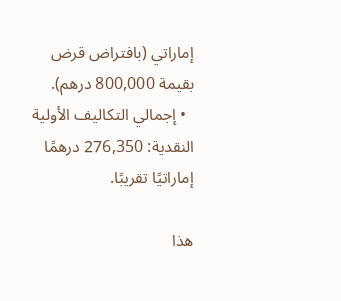إماراتي (بافتراض قرض بقيمة 800,000 درهم).
  • إجمالي التكاليف الأولية النقدية: 276,350 درهمًا إماراتيًا تقريبًا.

هذا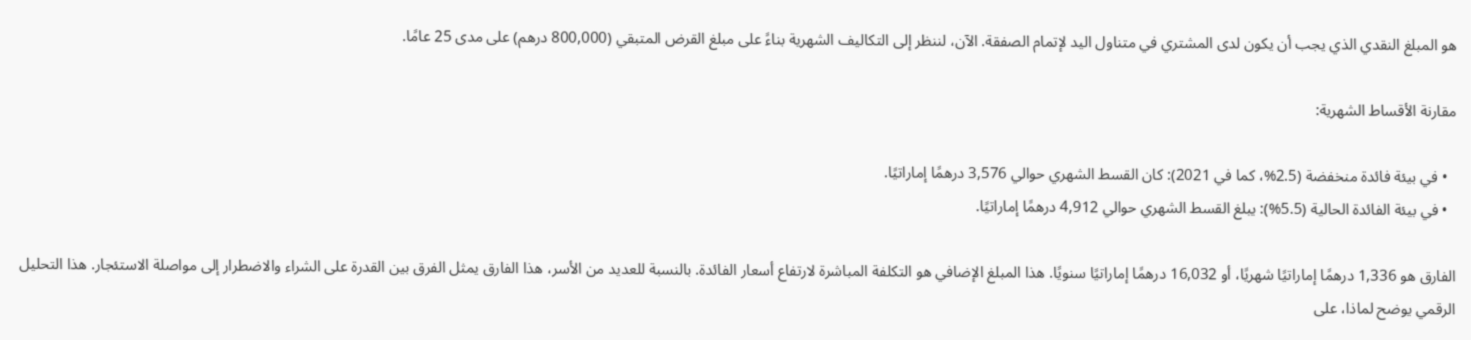هو المبلغ النقدي الذي يجب أن يكون لدى المشتري في متناول اليد لإتمام الصفقة. الآن، لننظر إلى التكاليف الشهرية بناءً على مبلغ القرض المتبقي (800,000 درهم) على مدى 25 عامًا.

مقارنة الأقساط الشهرية:

  • في بيئة فائدة منخفضة (2.5%، كما في 2021): كان القسط الشهري حوالي 3,576 درهمًا إماراتيًا.
  • في بيئة الفائدة الحالية (5.5%): يبلغ القسط الشهري حوالي 4,912 درهمًا إماراتيًا.

الفارق هو 1,336 درهمًا إماراتيًا شهريًا، أو 16,032 درهمًا إماراتيًا سنويًا. هذا المبلغ الإضافي هو التكلفة المباشرة لارتفاع أسعار الفائدة. بالنسبة للعديد من الأسر، هذا الفارق يمثل الفرق بين القدرة على الشراء والاضطرار إلى مواصلة الاستئجار. هذا التحليل الرقمي يوضح لماذا، على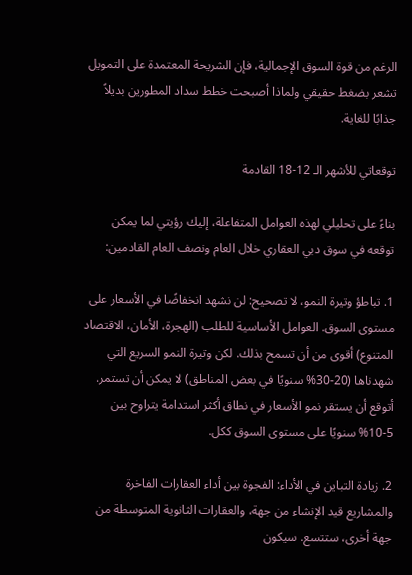الرغم من قوة السوق الإجمالية، فإن الشريحة المعتمدة على التمويل تشعر بضغط حقيقي ولماذا أصبحت خطط سداد المطورين بديلاً جذابًا للغاية.

توقعاتي للأشهر الـ 12-18 القادمة

بناءً على تحليلي لهذه العوامل المتفاعلة، إليك رؤيتي لما يمكن توقعه في سوق دبي العقاري خلال العام ونصف العام القادمين:

1. تباطؤ وتيرة النمو، لا تصحيح: لن نشهد انخفاضًا في الأسعار على مستوى السوق. العوامل الأساسية للطلب (الهجرة، الأمان، الاقتصاد المتنوع) أقوى من أن تسمح بذلك. لكن وتيرة النمو السريع التي شهدناها (20-30% سنويًا في بعض المناطق) لا يمكن أن تستمر. أتوقع أن يستقر نمو الأسعار في نطاق أكثر استدامة يتراوح بين 5-10% سنويًا على مستوى السوق ككل.

2. زيادة التباين في الأداء: الفجوة بين أداء العقارات الفاخرة والمشاريع قيد الإنشاء من جهة، والعقارات الثانوية المتوسطة من جهة أخرى، ستتسع. سيكون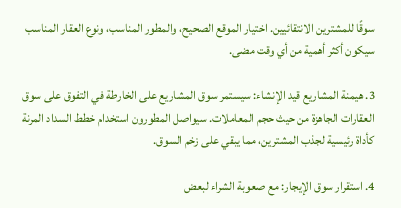سوقًا للمشترين الانتقائيين. اختيار الموقع الصحيح، والمطور المناسب، ونوع العقار المناسب سيكون أكثر أهمية من أي وقت مضى.

3. هيمنة المشاريع قيد الإنشاء: سيستمر سوق المشاريع على الخارطة في التفوق على سوق العقارات الجاهزة من حيث حجم المعاملات. سيواصل المطورون استخدام خطط السداد المرنة كأداة رئيسية لجذب المشترين، مما يبقي على زخم السوق.

4. استقرار سوق الإيجار: مع صعوبة الشراء لبعض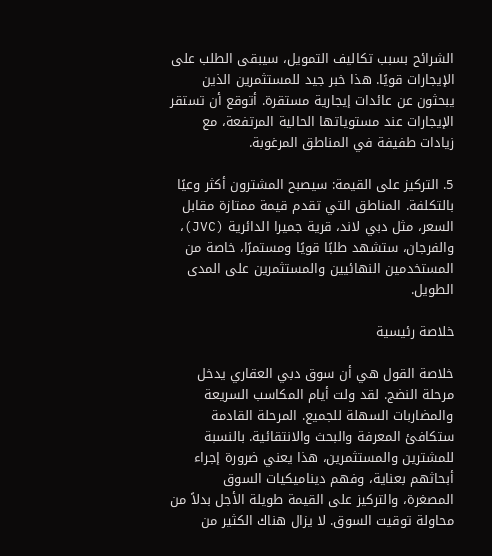الشرائح بسبب تكاليف التمويل، سيبقى الطلب على الإيجارات قويًا. هذا خبر جيد للمستثمرين الذين يبحثون عن عائدات إيجارية مستقرة. أتوقع أن تستقر الإيجارات عند مستوياتها الحالية المرتفعة، مع زيادات طفيفة في المناطق المرغوبة.

5. التركيز على القيمة: سيصبح المشترون أكثر وعيًا بالتكلفة. المناطق التي تقدم قيمة ممتازة مقابل السعر، مثل دبي لاند، قرية جميرا الدائرية (JVC)، والفرجان، ستشهد طلبًا قويًا ومستمرًا، خاصة من المستخدمين النهائيين والمستثمرين على المدى الطويل.

خلاصة رئيسية

خلاصة القول هي أن سوق دبي العقاري يدخل مرحلة النضج. لقد ولت أيام المكاسب السريعة والمضاربات السهلة للجميع. المرحلة القادمة ستكافئ المعرفة والبحث والانتقائية. بالنسبة للمشترين والمستثمرين، هذا يعني ضرورة إجراء أبحاثهم بعناية، وفهم ديناميكيات السوق المصغرة، والتركيز على القيمة طويلة الأجل بدلاً من محاولة توقيت السوق. لا يزال هناك الكثير من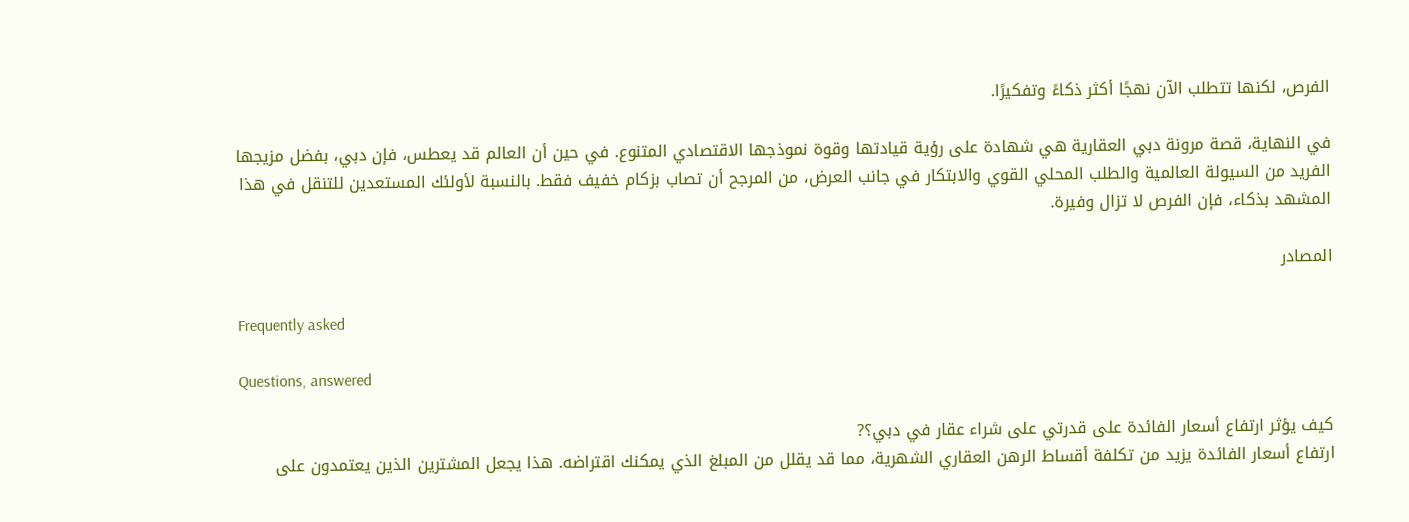الفرص، لكنها تتطلب الآن نهجًا أكثر ذكاءً وتفكيرًا.

في النهاية، قصة مرونة دبي العقارية هي شهادة على رؤية قيادتها وقوة نموذجها الاقتصادي المتنوع. في حين أن العالم قد يعطس، فإن دبي، بفضل مزيجها الفريد من السيولة العالمية والطلب المحلي القوي والابتكار في جانب العرض، من المرجح أن تصاب بزكام خفيف فقط. بالنسبة لأولئك المستعدين للتنقل في هذا المشهد بذكاء، فإن الفرص لا تزال وفيرة.

المصادر

Frequently asked

Questions, answered

كيف يؤثر ارتفاع أسعار الفائدة على قدرتي على شراء عقار في دبي؟?
ارتفاع أسعار الفائدة يزيد من تكلفة أقساط الرهن العقاري الشهرية، مما قد يقلل من المبلغ الذي يمكنك اقتراضه. هذا يجعل المشترين الذين يعتمدون على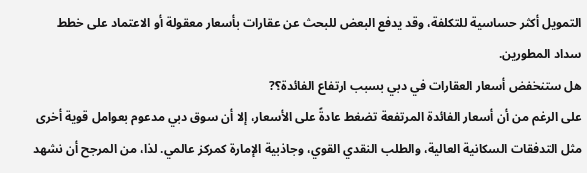التمويل أكثر حساسية للتكلفة، وقد يدفع البعض للبحث عن عقارات بأسعار معقولة أو الاعتماد على خطط سداد المطورين.
هل ستنخفض أسعار العقارات في دبي بسبب ارتفاع الفائدة؟?
على الرغم من أن أسعار الفائدة المرتفعة تضغط عادةً على الأسعار، إلا أن سوق دبي مدعوم بعوامل قوية أخرى مثل التدفقات السكانية العالية، والطلب النقدي القوي، وجاذبية الإمارة كمركز عالمي. لذا، من المرجح أن نشهد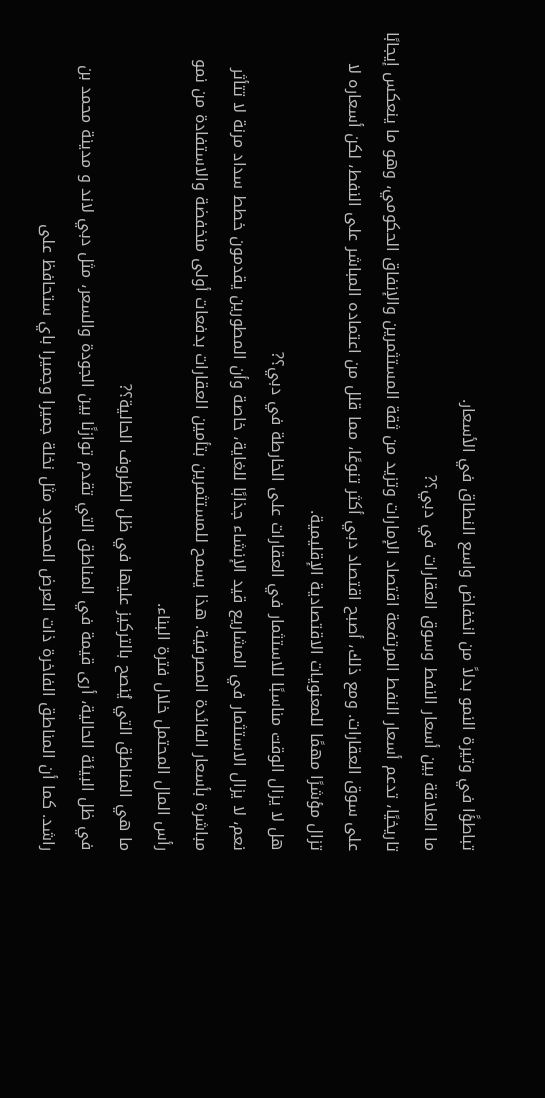تباطؤًا في وتيرة النمو بدلاً من انخفاض واسع النطاق في الأسعار.
ما العلاقة بين أسعار النفط وسوق العقارات في دبي؟?
تاريخيًا، تدعم أسعار النفط المرتفعة اقتصاد الإمارات وتزيد من ثقة المستثمرين والإنفاق الحكومي، وهو ما ينعكس إيجابًا على سوق العقارات. ومع ذلك، أصبح اقتصاد دبي أكثر تنوعًا، مما قلل من اعتماده المباشر على النفط، لكن أسعاره لا تزال مؤشرًا مهمًا للمعنويات الاقتصادية الإقليمية.
هل لا يزال الوقت مناسبًا للاستثمار في العقارات على الخارطة في دبي؟?
نعم، لا يزال الاستثمار في المشاريع قيد الإنشاء جذابًا للغاية، خاصة وأن المطورين يقدمون خطط سداد مرنة لا تتأثر مباشرة بأسعار الفائدة المصرفية. هذا يسمح للمستثمرين بتأمين العقارات بدفعات أولى منخفضة والاستفادة من نمو رأس المال المحتمل خلال فترة البناء.
ما هي المناطق التي يُنصح بالتركيز عليها في ظل الظروف الحالية؟?
في ظل البيئة الحالية، أرى قيمة في المناطق التي تقدم توازنًا بين الجودة والسعر، مثل دبي لاند و مدينة محمد بن راشد. كما أن المناطق الفاخرة ذات العرض المحدود مثل نخلة جميرا وجميرا باي ستحافظ على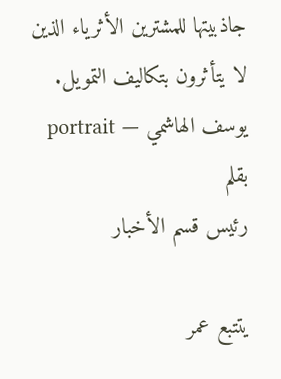جاذبيتها للمشترين الأثرياء الذين لا يتأثرون بتكاليف التمويل.
يوسف الهاشمي — portrait
بقلم
رئيس قسم الأخبار

يتتبع عمر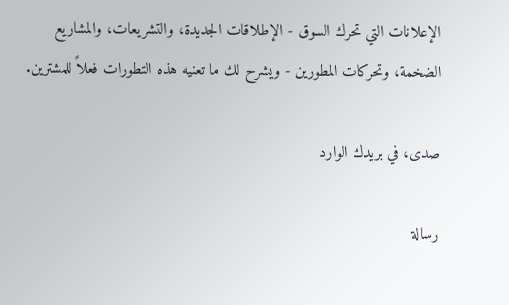الإعلانات التي تحرك السوق - الإطلاقات الجديدة، والتشريعات، والمشاريع الضخمة، وتحركات المطورين - ويشرح لك ما تعنيه هذه التطورات فعلاً للمشترين.

صدى، في بريدك الوارد

رسالة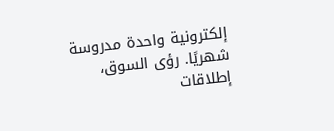إلكترونية واحدة مدروسة شهريًا. رؤى السوق، إطلاقات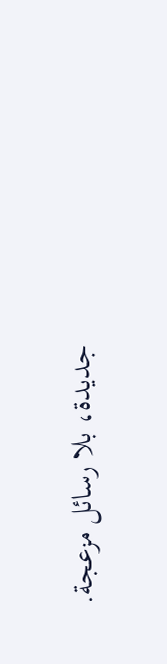جديدة، بلا رسائل مزعجة.